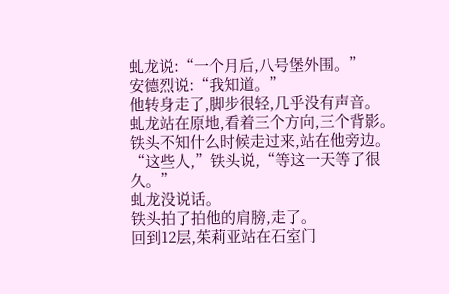虬龙说:“一个月后,八号堡外围。”
安德烈说:“我知道。”
他转身走了,脚步很轻,几乎没有声音。
虬龙站在原地,看着三个方向,三个背影。
铁头不知什么时候走过来,站在他旁边。
“这些人,”铁头说,“等这一天等了很久。”
虬龙没说话。
铁头拍了拍他的肩膀,走了。
回到12层,茱莉亚站在石室门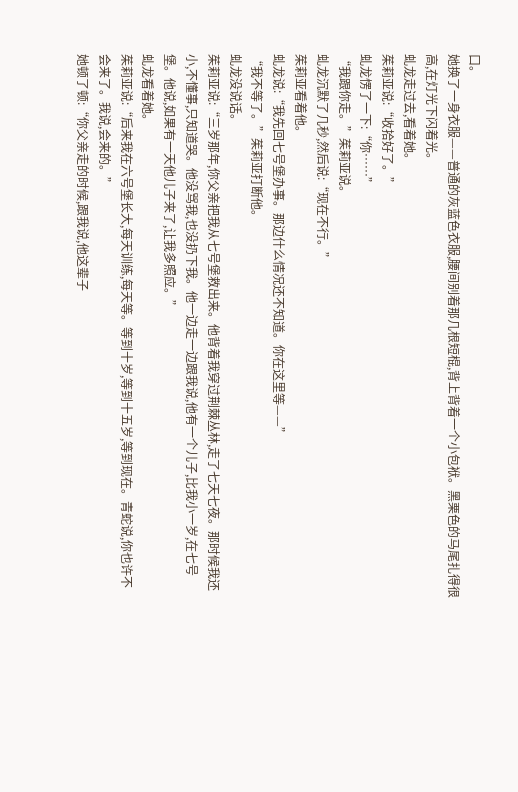口。
她换了一身衣服——普通的灰蓝色衣服,腰间别着那几根短棍,背上背着一个小包袱。黑栗色的马尾扎得很高,在灯光下闪着光。
虬龙走过去,看着她。
茱莉亚说:“收拾好了。”
虬龙愣了一下:“你……”
“我跟你走。”茱莉亚说。
虬龙沉默了几秒,然后说:“现在不行。”
茱莉亚看着他。
虬龙说:“我先回七号堡办事。那边什么情况还不知道。你在这里等——”
“我不等了。”茱莉亚打断他。
虬龙没说话。
茱莉亚说:“三岁那年,你父亲把我从七号堡救出来。他背着我穿过荆棘丛林,走了七天七夜。那时候我还小,不懂事,只知道哭。他没骂我,也没扔下我。他一边走一边跟我说,他有一个儿子,比我小一岁,在七号堡。他说,如果有一天他儿子来了,让我多照应。”
虬龙看着她。
茱莉亚说:“后来我在六号堡长大,每天训练,每天等。等到十岁,等到十五岁,等到现在。青蛇说,你也许不会来了。我说,会来的。”
她顿了顿:“你父亲走的时候,跟我说,他这辈子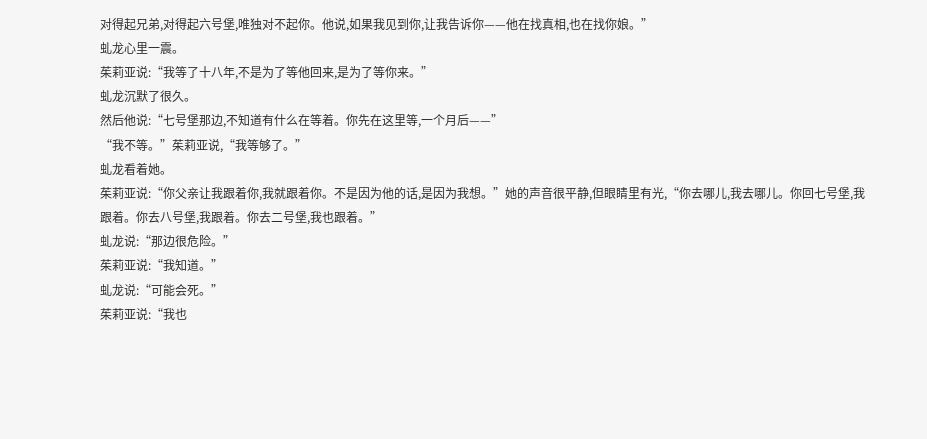对得起兄弟,对得起六号堡,唯独对不起你。他说,如果我见到你,让我告诉你——他在找真相,也在找你娘。”
虬龙心里一震。
茱莉亚说:“我等了十八年,不是为了等他回来,是为了等你来。”
虬龙沉默了很久。
然后他说:“七号堡那边,不知道有什么在等着。你先在这里等,一个月后——”
“我不等。”茱莉亚说,“我等够了。”
虬龙看着她。
茱莉亚说:“你父亲让我跟着你,我就跟着你。不是因为他的话,是因为我想。”她的声音很平静,但眼睛里有光,“你去哪儿,我去哪儿。你回七号堡,我跟着。你去八号堡,我跟着。你去二号堡,我也跟着。”
虬龙说:“那边很危险。”
茱莉亚说:“我知道。”
虬龙说:“可能会死。”
茱莉亚说:“我也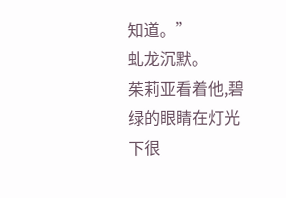知道。”
虬龙沉默。
茱莉亚看着他,碧绿的眼睛在灯光下很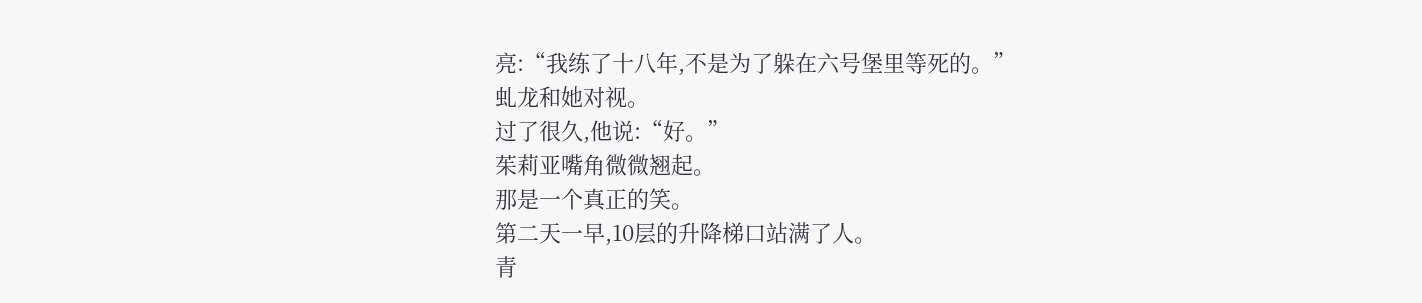亮:“我练了十八年,不是为了躲在六号堡里等死的。”
虬龙和她对视。
过了很久,他说:“好。”
茱莉亚嘴角微微翘起。
那是一个真正的笑。
第二天一早,10层的升降梯口站满了人。
青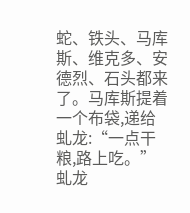蛇、铁头、马库斯、维克多、安德烈、石头都来了。马库斯提着一个布袋,递给虬龙:“一点干粮,路上吃。”
虬龙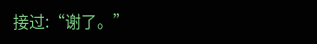接过:“谢了。”